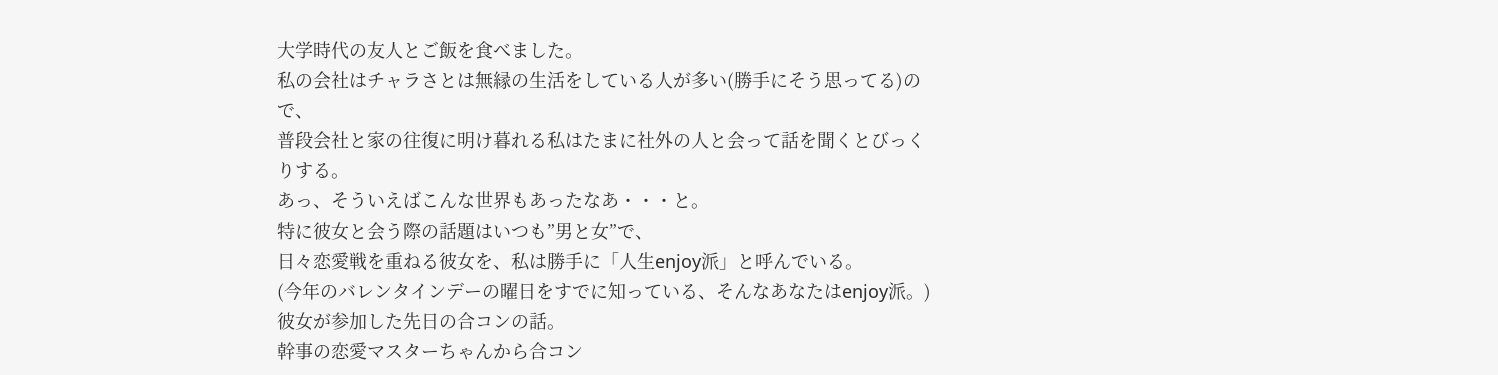大学時代の友人とご飯を食べました。
私の会社はチャラさとは無縁の生活をしている人が多い(勝手にそう思ってる)ので、
普段会社と家の往復に明け暮れる私はたまに社外の人と会って話を聞くとびっくりする。
あっ、そういえばこんな世界もあったなあ・・・と。
特に彼女と会う際の話題はいつも”男と女”で、
日々恋愛戦を重ねる彼女を、私は勝手に「人生enjoy派」と呼んでいる。
(今年のバレンタインデーの曜日をすでに知っている、そんなあなたはenjoy派。)
彼女が参加した先日の合コンの話。
幹事の恋愛マスターちゃんから合コン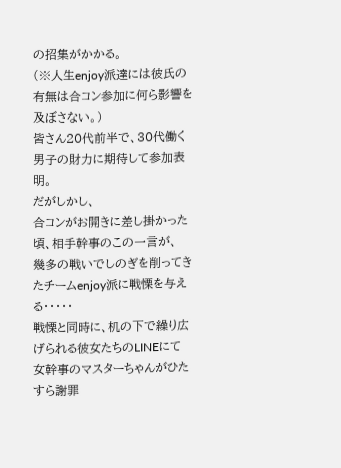の招集がかかる。
(※人生enjoy派達には彼氏の有無は合コン参加に何ら影響を及ぼさない。)
皆さん20代前半で、30代働く男子の財力に期待して参加表明。
だがしかし、
合コンがお開きに差し掛かった頃、相手幹事のこの一言が、
幾多の戦いでしのぎを削ってきたチームenjoy派に戦慄を与える・・・・・
戦慄と同時に、机の下で繰り広げられる彼女たちのLINEにて
女幹事のマスターちゃんがひたすら謝罪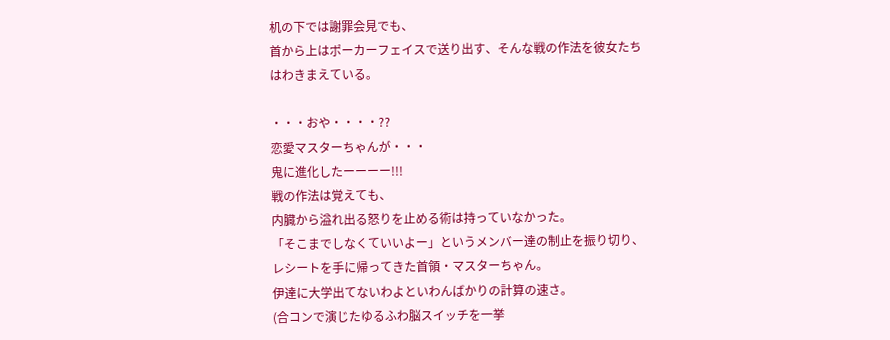机の下では謝罪会見でも、
首から上はポーカーフェイスで送り出す、そんな戦の作法を彼女たちはわきまえている。

・・・おや・・・・??
恋愛マスターちゃんが・・・
鬼に進化したーーーー!!!
戦の作法は覚えても、
内臓から溢れ出る怒りを止める術は持っていなかった。
「そこまでしなくていいよー」というメンバー達の制止を振り切り、
レシートを手に帰ってきた首領・マスターちゃん。
伊達に大学出てないわよといわんばかりの計算の速さ。
(合コンで演じたゆるふわ脳スイッチを一挙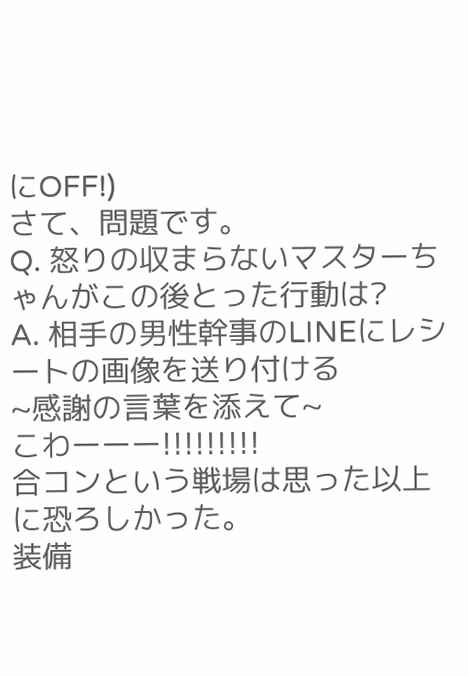にOFF!)
さて、問題です。
Q. 怒りの収まらないマスターちゃんがこの後とった行動は?
A. 相手の男性幹事のLINEにレシートの画像を送り付ける
~感謝の言葉を添えて~
こわーーー!!!!!!!!!
合コンという戦場は思った以上に恐ろしかった。
装備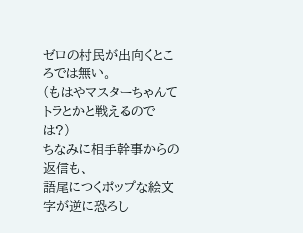ゼロの村民が出向くところでは無い。
(もはやマスターちゃんてトラとかと戦えるのでは?)
ちなみに相手幹事からの返信も、
語尾につくポップな絵文字が逆に恐ろし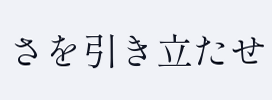さを引き立たせ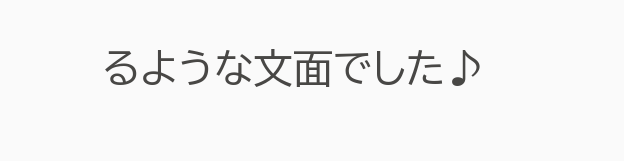るような文面でした♪